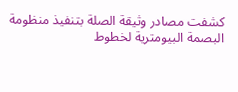كشفت مصادر وثيقة الصلة بتنفيذ منظومة البصمة البيومترية لخطوط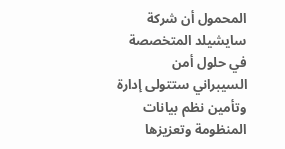المحمول أن شركة سايشيلد المتخصصة في حلول أمن السيبراني ستتولى إدارة وتأمين نظم بيانات المنظومة وتعزيزها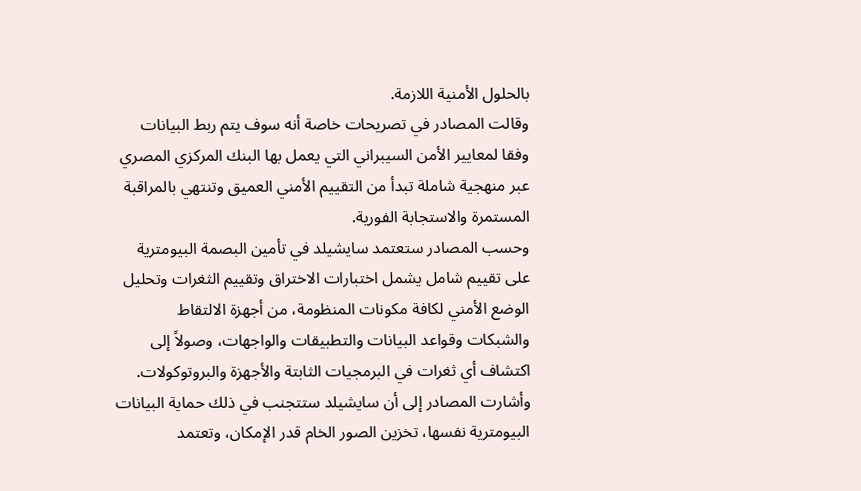بالحلول الأمنية اللازمة.
وقالت المصادر في تصريحات خاصة أنه سوف يتم ربط البيانات وفقا لمعايير الأمن السيبراني التي يعمل بها البنك المركزي المصري عبر منهجية شاملة تبدأ من التقييم الأمني العميق وتنتهي بالمراقبة المستمرة والاستجابة الفورية.
وحسب المصادر ستعتمد سايشيلد في تأمين البصمة البيومترية على تقييم شامل يشمل اختبارات الاختراق وتقييم الثغرات وتحليل الوضع الأمني لكافة مكونات المنظومة، من أجهزة الالتقاط والشبكات وقواعد البيانات والتطبيقات والواجهات، وصولاً إلى اكتشاف أي ثغرات في البرمجيات الثابتة والأجهزة والبروتوكولات.
وأشارت المصادر إلى أن سايشيلد ستتجنب في ذلك حماية البيانات البيومترية نفسها، تخزين الصور الخام قدر الإمكان، وتعتمد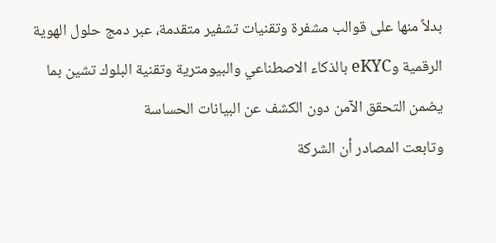بدلاً منها على قوالب مشفرة وتقنيات تشفير متقدمة، عبر دمج حلول الهوية الرقمية وeKYC بالذكاء الاصطناعي والبيومترية وتقنية البلوك تشين بما يضمن التحقق الآمن دون الكشف عن البيانات الحساسة
وتابعت المصادر أن الشركة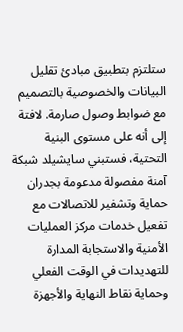ستلتزم بتطبيق مبادئ تقليل البيانات والخصوصية بالتصميم مع ضوابط وصول صارمة. لافتة إلى أنه على مستوى البنية التحتية، فستبني سايشيلد شبكة آمنة مفصولة مدعومة بجدران حماية وتشفير للاتصالات مع تفعيل خدمات مركز العمليات الأمنية والاستجابة المدارة للتهديدات في الوقت الفعلي وحماية نقاط النهاية والأجهزة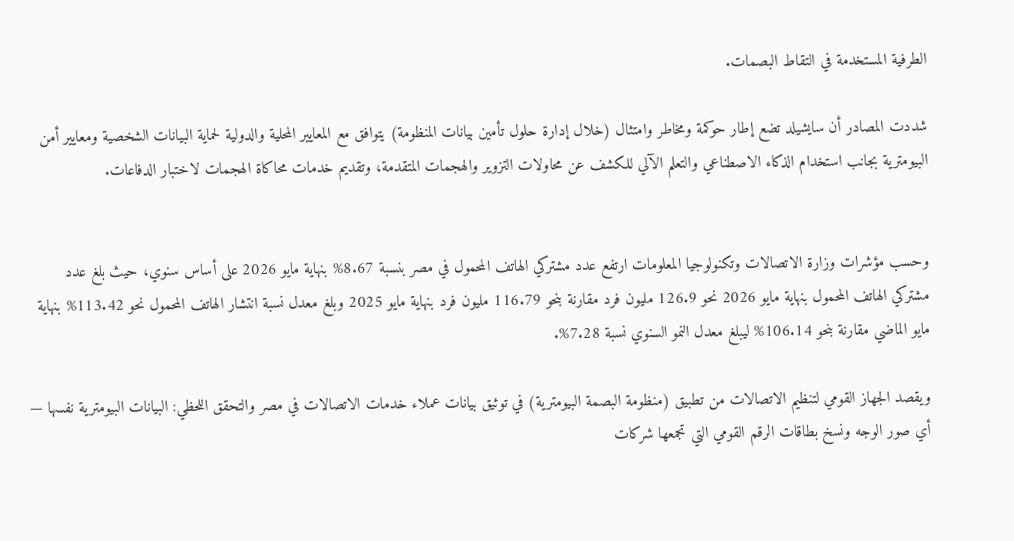الطرفية المستخدمة في التقاط البصمات.

شددت المصادر أن سايشيلد تضع إطار حوكمة ومخاطر وامتثال (خلال إدارة حلول تأمين بيانات المنظومة) يتوافق مع المعايير المحلية والدولية لحماية البيانات الشخصية ومعايير أمن البيومترية بجانب استخدام الذكاء الاصطناعي والتعلم الآلي للكشف عن محاولات التزوير والهجمات المتقدمة، وتقديم خدمات محاكاة الهجمات لاختبار الدفاعات.


وحسب مؤشرات وزارة الاتصالات وتكنولوجيا المعلومات ارتفع عدد مشتركي الهاتف المحمول في مصر بنسبة 8.67% بنهاية مايو 2026 على أساس سنوي، حيث بلغ عدد مشتركي الهاتف المحمول بنهاية مايو 2026 نحو 126.9 مليون فرد مقارنة بنحو 116.79 مليون فرد بنهاية مايو 2025 وبلغ معدل نسبة انتشار الهاتف المحمول نحو 113.42% بنهاية مايو الماضي مقارنة بنحو 106.14% ليبلغ معدل النمو السنوي نسبة 7.28%.

ويقصد الجهاز القومي لتنظيم الاتصالات من تطبيق (منظومة البصمة البيومترية) في توثيق بيانات عملاء خدمات الاتصالات في مصر والتحقق اللحظي: البيانات البيومترية نفسها — أي صور الوجه ونسخ بطاقات الرقم القومي التي تجمعها شركات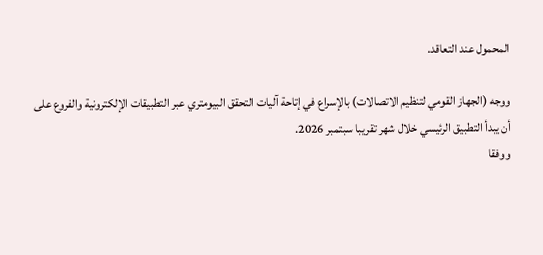المحمول عند التعاقد.

ووجه (الجهاز القومي لتنظيم الاتصالات) بالإسراع في إتاحة آليات التحقق البيومتري عبر التطبيقات الإلكترونية والفروع على أن يبدأ التطبيق الرئيسي خلال شهر تقريبا سبتمبر 2026.
ووفقا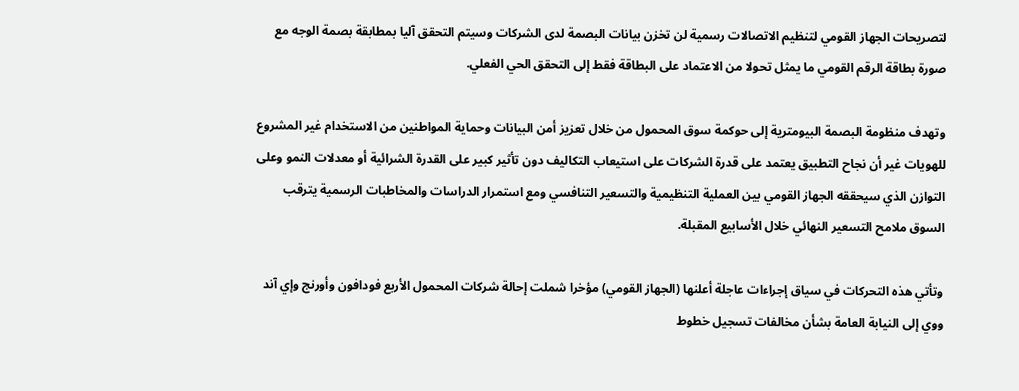لتصريحات الجهاز القومي لتنظيم الاتصالات رسمية لن تخزن بيانات البصمة لدى الشركات وسيتم التحقق آليا بمطابقة بصمة الوجه مع صورة بطاقة الرقم القومي ما يمثل تحولا من الاعتماد على البطاقة فقط إلى التحقق الحي الفعلي.

وتهدف منظومة البصمة البيومترية إلى حوكمة سوق المحمول من خلال تعزيز أمن البيانات وحماية المواطنين من الاستخدام غير المشروع للهويات غير أن نجاح التطبيق يعتمد على قدرة الشركات على استيعاب التكاليف دون تأثير كبير على القدرة الشرائية أو معدلات النمو وعلى التوازن الذي سيحققه الجهاز القومي بين العملية التنظيمية والتسعير التنافسي ومع استمرار الدراسات والمخاطبات الرسمية يترقب السوق ملامح التسعير النهائي خلال الأسابيع المقبلة.

وتأتي هذه التحركات في سياق إجراءات عاجلة أعلنها (الجهاز القومي) مؤخرا شملت إحالة شركات المحمول الأربع فودافون وأورنج وإي آند ووي إلى النيابة العامة بشأن مخالفات تسجيل خطوط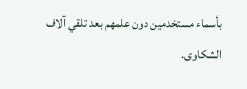بأسماء مستخدمين دون علمهم بعد تلقي آلاف الشكاوى.